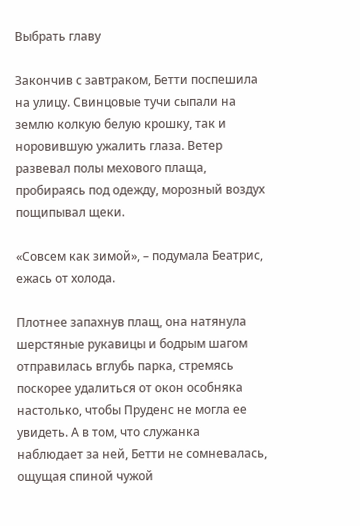Выбрать главу

Закончив с завтраком, Бетти поспешила на улицу. Свинцовые тучи сыпали на землю колкую белую крошку, так и норовившую ужалить глаза. Ветер развевал полы мехового плаща, пробираясь под одежду, морозный воздух пощипывал щеки.

«Совсем как зимой», – подумала Беатрис, ежась от холода.

Плотнее запахнув плащ, она натянула шерстяные рукавицы и бодрым шагом отправилась вглубь парка, стремясь поскорее удалиться от окон особняка настолько, чтобы Пруденс не могла ее увидеть. А в том, что служанка наблюдает за ней, Бетти не сомневалась, ощущая спиной чужой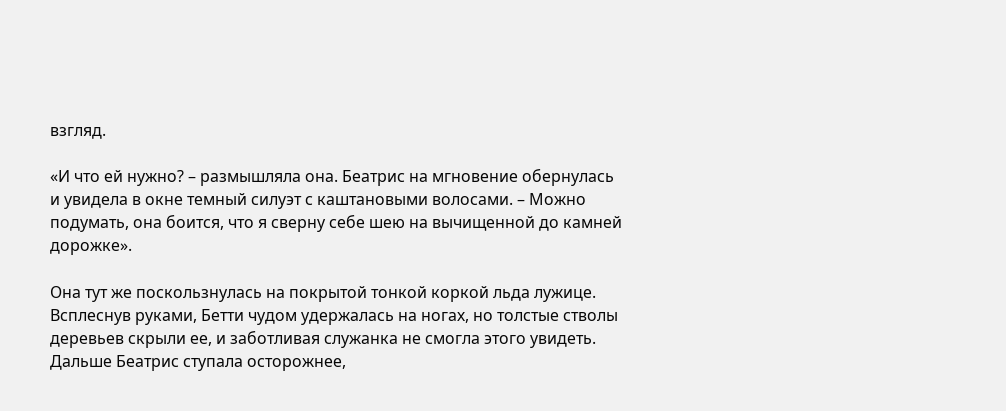взгляд.

«И что ей нужно? – размышляла она. Беатрис на мгновение обернулась и увидела в окне темный силуэт с каштановыми волосами. – Можно подумать, она боится, что я сверну себе шею на вычищенной до камней дорожке».

Она тут же поскользнулась на покрытой тонкой коркой льда лужице. Всплеснув руками, Бетти чудом удержалась на ногах, но толстые стволы деревьев скрыли ее, и заботливая служанка не смогла этого увидеть. Дальше Беатрис ступала осторожнее,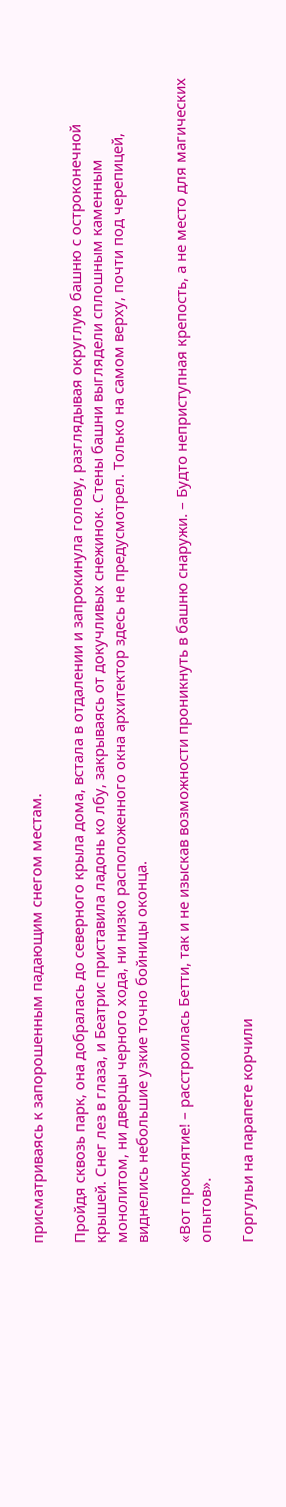присматриваясь к запорошенным падающим снегом местам.

Пройдя сквозь парк, она добралась до северного крыла дома, встала в отдалении и запрокинула голову, разглядывая округлую башню с остроконечной крышей. Снег лез в глаза, и Беатрис приставила ладонь ко лбу, закрываясь от докучливых снежинок. Стены башни выглядели сплошным каменным монолитом, ни дверцы черного хода, ни низко расположенного окна архитектор здесь не предусмотрел. Только на самом верху, почти под черепицей, виднелись небольшие узкие точно бойницы оконца.

«Вот проклятие! – расстроилась Бетти, так и не изыскав возможности проникнуть в башню снаружи. – Будто неприступная крепость, а не место для магических опытов».

Горгульи на парапете корчили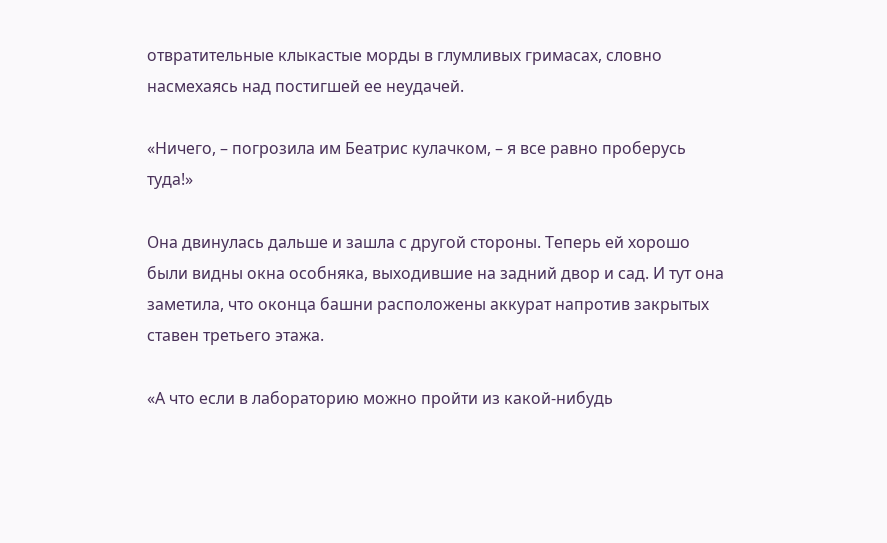отвратительные клыкастые морды в глумливых гримасах, словно насмехаясь над постигшей ее неудачей.

«Ничего, – погрозила им Беатрис кулачком, – я все равно проберусь туда!»

Она двинулась дальше и зашла с другой стороны. Теперь ей хорошо были видны окна особняка, выходившие на задний двор и сад. И тут она заметила, что оконца башни расположены аккурат напротив закрытых ставен третьего этажа.

«А что если в лабораторию можно пройти из какой-нибудь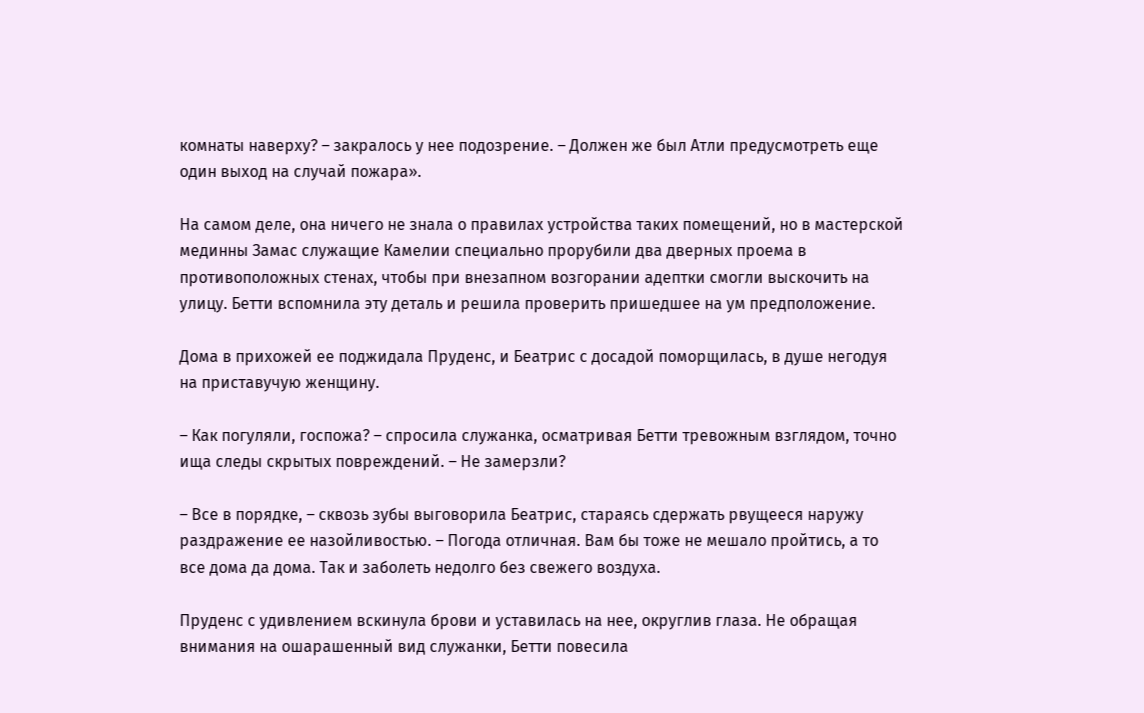комнаты наверху? – закралось у нее подозрение. – Должен же был Атли предусмотреть еще один выход на случай пожара».

На самом деле, она ничего не знала о правилах устройства таких помещений, но в мастерской мединны Замас служащие Камелии специально прорубили два дверных проема в противоположных стенах, чтобы при внезапном возгорании адептки смогли выскочить на улицу. Бетти вспомнила эту деталь и решила проверить пришедшее на ум предположение.

Дома в прихожей ее поджидала Пруденс, и Беатрис с досадой поморщилась, в душе негодуя на приставучую женщину.

– Как погуляли, госпожа? – спросила служанка, осматривая Бетти тревожным взглядом, точно ища следы скрытых повреждений. – Не замерзли?

– Все в порядке, – сквозь зубы выговорила Беатрис, стараясь сдержать рвущееся наружу раздражение ее назойливостью. – Погода отличная. Вам бы тоже не мешало пройтись, а то все дома да дома. Так и заболеть недолго без свежего воздуха.

Пруденс с удивлением вскинула брови и уставилась на нее, округлив глаза. Не обращая внимания на ошарашенный вид служанки, Бетти повесила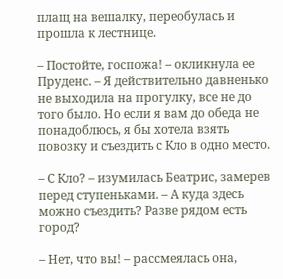плащ на вешалку, переобулась и прошла к лестнице.

– Постойте, госпожа! – окликнула ее Пруденс. – Я действительно давненько не выходила на прогулку, все не до того было. Но если я вам до обеда не понадоблюсь, я бы хотела взять повозку и съездить с Кло в одно место.

– С Кло? – изумилась Беатрис, замерев перед ступеньками. – А куда здесь можно съездить? Разве рядом есть город?

– Нет, что вы! – рассмеялась она,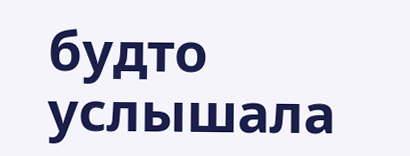будто услышала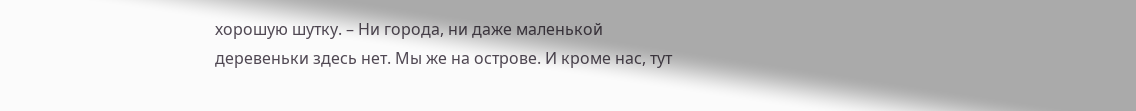хорошую шутку. – Ни города, ни даже маленькой деревеньки здесь нет. Мы же на острове. И кроме нас, тут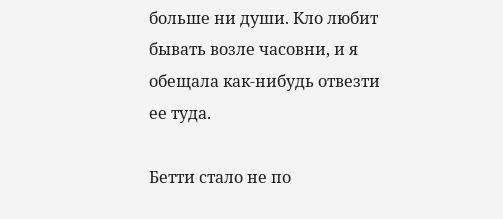больше ни души. Кло любит бывать возле часовни, и я обещала как-нибудь отвезти ее туда.

Бетти стало не по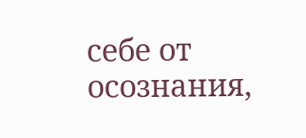себе от осознания,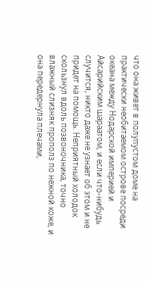что она живет в полупустом доме на практически необитаемом острове посреди океана между Нодарской империей и Айсарийским шараатом, и если что-нибудь случится, никто даже не узнает об этом и не придет на помощь. Неприятный холодок скользнул вдоль позвоночника, точно влажный слизняк прополз по нежной коже, и она передернула плечами,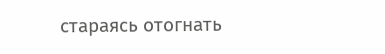стараясь отогнать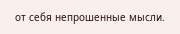от себя непрошенные мысли.